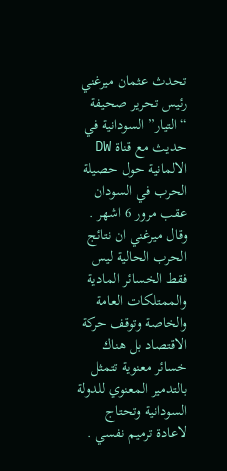تحدث عثمان ميرغني رئيس تحرير صحيفة “التيار” السودانية في حديث مع قناة DW الالمانية حول حصيلة الحرب في السودان عقب مرور 6 اشهر .
وقال ميرغني ان نتائج الحرب الحالية ليس فقط الخسائر المادية والممتلكات العامة والخاصة وتوقف حركة الاقتصاد بل هناك خسائر معنوية تتمثل بالتدمير المعنوي للدولة السودانية وتحتاج لاعادة ترميم نفسي .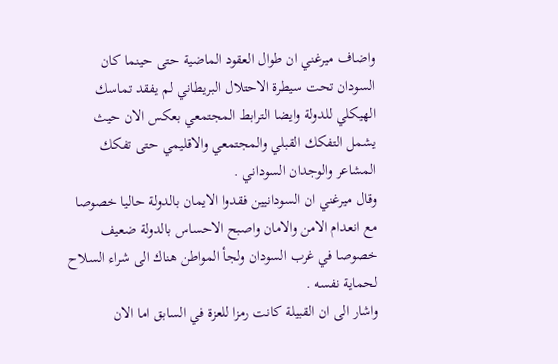واضاف ميرغني ان طوال العقود الماضية حتى حينما كان السودان تحت سيطرة الاحتلال البريطاني لم يفقد تماسك الهيكلي للدولة وايضا الترابط المجتمعي بعكس الان حيث يشمل التفكك القبلي والمجتمعي والاقليمي حتى تفكك المشاعر والوجدان السوداني .
وقال ميرغني ان السودانيين فقدوا الايمان بالدولة حاليا خصوصا مع انعدام الامن والامان واصبح الاحساس بالدولة ضعيف خصوصا في غرب السودان ولجأ المواطن هناك الى شراء السلاح لحماية نفسه .
واشار الى ان القبيلة كانت رمزا للعزة في السابق اما الان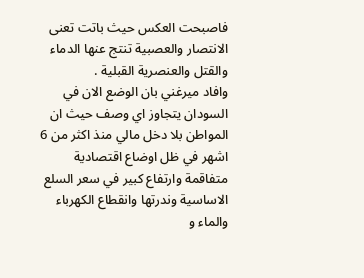فاصبحت العكس حيث باتت تعنى الانتصار والعصبية تنتج عنها الدماء والقتل والعنصرية القبلية .
وافاد ميرغني بان الوضع الان في السودان يتجاوز اي وصف حيث ان المواطن بلا دخل مالي منذ اكثر من 6 اشهر في ظل اوضاع اقتصادية متفاقمة وارتفاع كبير في سعر السلع الاساسية وندرتها وانقطاع الكهرباء والماء و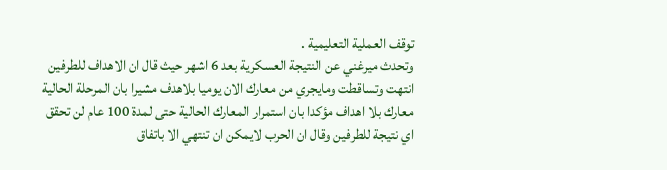توقف العملية التعليمية .
وتحدث ميرغني عن النتيجة العسكرية بعد 6 اشهر حيث قال ان الاهداف للطرفين انتهت وتساقطت ومايجري من معارك الان يوميا بلاهدف مشيرا بان المرحلة الحالية معارك بلا اهداف مؤكدا بان استمرار المعارك الحالية حتى لمدة 100 عام لن تحقق اي نتيجة للطرفين وقال ان الحرب لايمكن ان تنتهي الا باتفاق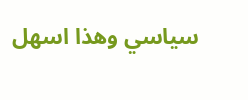سياسي وهذا اسهل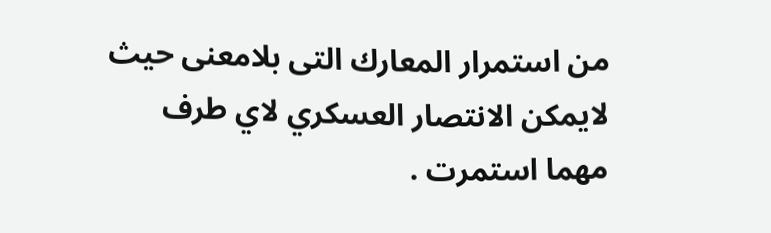من استمرار المعارك التى بلامعنى حيث لايمكن الانتصار العسكري لاي طرف مهما استمرت .